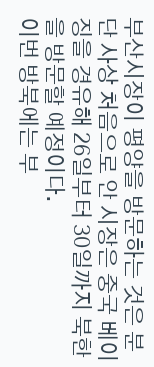부산시장이 평양을 방문하는 것은 분단 사상 처음으로 안 시장은 중국 베이징을 경유해 26일부터 30일까지 북한을 방문할 예정이다.
이번 방북에는 부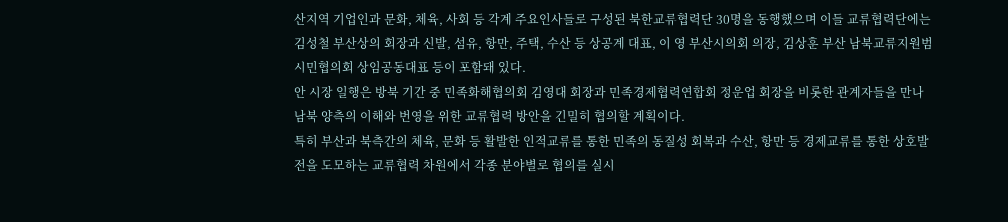산지역 기업인과 문화, 체육, 사회 등 각계 주요인사들로 구성된 북한교류협력단 30명을 동행했으며 이들 교류협력단에는 김성철 부산상의 회장과 신발, 섬유, 항만, 주택, 수산 등 상공계 대표, 이 영 부산시의회 의장, 김상훈 부산 남북교류지원범시민협의회 상임공동대표 등이 포함돼 있다.
안 시장 일행은 방북 기간 중 민족화해협의회 김영대 회장과 민족경제협력연합회 정운업 회장을 비롯한 관계자들을 만나 남북 양측의 이해와 번영을 위한 교류협력 방안을 긴밀히 협의할 계획이다.
특히 부산과 북측간의 체육, 문화 등 활발한 인적교류를 통한 민족의 동질성 회복과 수산, 항만 등 경제교류를 통한 상호발전을 도모하는 교류협력 차원에서 각종 분야별로 협의를 실시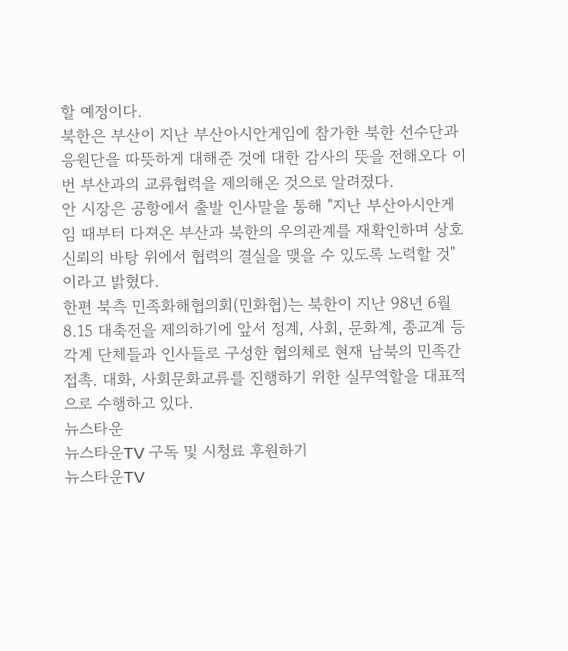할 예정이다.
북한은 부산이 지난 부산아시안게임에 참가한 북한 선수단과 응원단을 따뜻하게 대해준 것에 대한 감사의 뜻을 전해오다 이번 부산과의 교류협력을 제의해온 것으로 알려졌다.
안 시장은 공항에서 출발 인사말을 통해 "지난 부산아시안게임 때부터 다져온 부산과 북한의 우의관계를 재확인하며 상호신뢰의 바탕 위에서 협력의 결실을 맺을 수 있도록 노력할 것"이라고 밝혔다.
한편 북측 민족화해협의회(민화협)는 북한이 지난 98년 6월 8.15 대축전을 제의하기에 앞서 정계, 사회, 문화계, 종교계 등 각계 단체들과 인사들로 구성한 협의체로 현재 남북의 민족간 접촉. 대화, 사회문화교류를 진행하기 위한 실무역할을 대표적으로 수행하고 있다.
뉴스타운
뉴스타운TV 구독 및 시청료 후원하기
뉴스타운TV